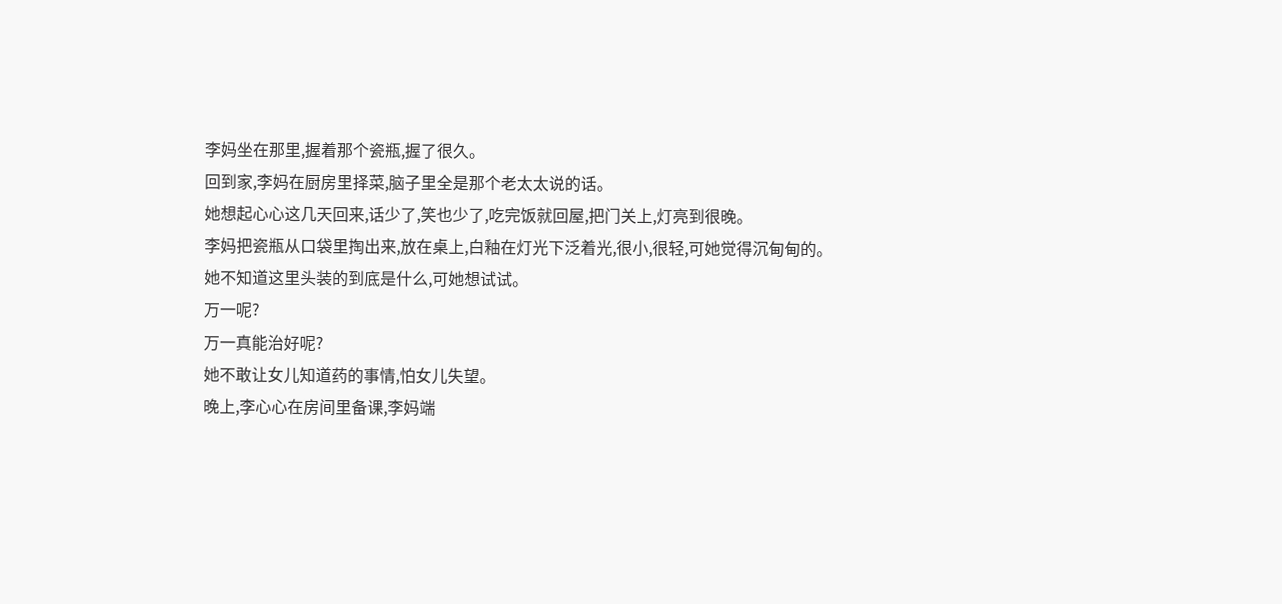李妈坐在那里,握着那个瓷瓶,握了很久。
回到家,李妈在厨房里择菜,脑子里全是那个老太太说的话。
她想起心心这几天回来,话少了,笑也少了,吃完饭就回屋,把门关上,灯亮到很晚。
李妈把瓷瓶从口袋里掏出来,放在桌上,白釉在灯光下泛着光,很小,很轻,可她觉得沉甸甸的。
她不知道这里头装的到底是什么,可她想试试。
万一呢?
万一真能治好呢?
她不敢让女儿知道药的事情,怕女儿失望。
晚上,李心心在房间里备课,李妈端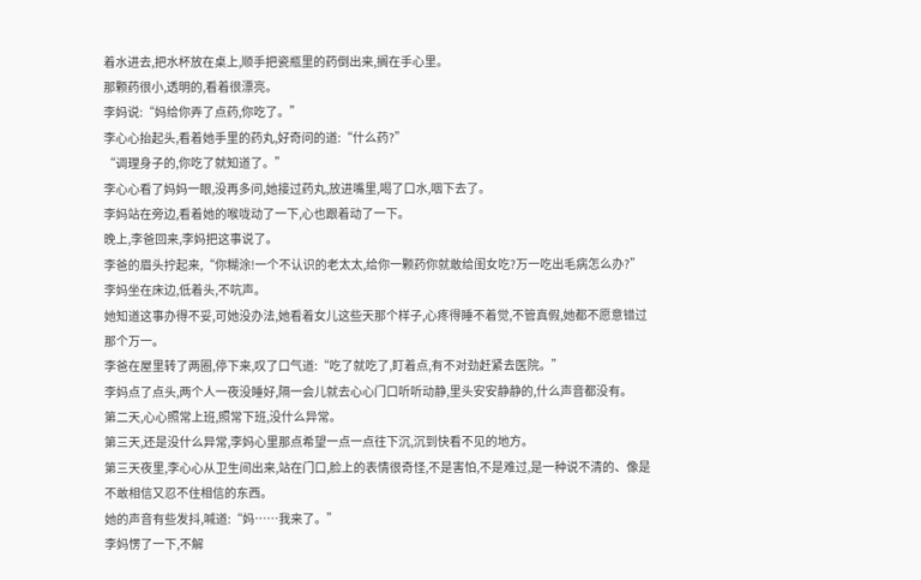着水进去,把水杯放在桌上,顺手把瓷瓶里的药倒出来,搁在手心里。
那颗药很小,透明的,看着很漂亮。
李妈说:“妈给你弄了点药,你吃了。”
李心心抬起头,看着她手里的药丸,好奇问的道:“什么药?”
“调理身子的,你吃了就知道了。”
李心心看了妈妈一眼,没再多问,她接过药丸,放进嘴里,喝了口水,咽下去了。
李妈站在旁边,看着她的喉咙动了一下,心也跟着动了一下。
晚上,李爸回来,李妈把这事说了。
李爸的眉头拧起来,“你糊涂!一个不认识的老太太,给你一颗药你就敢给闺女吃?万一吃出毛病怎么办?”
李妈坐在床边,低着头,不吭声。
她知道这事办得不妥,可她没办法,她看着女儿这些天那个样子,心疼得睡不着觉,不管真假,她都不愿意错过那个万一。
李爸在屋里转了两圈,停下来,叹了口气道:“吃了就吃了,盯着点,有不对劲赶紧去医院。”
李妈点了点头,两个人一夜没睡好,隔一会儿就去心心门口听听动静,里头安安静静的,什么声音都没有。
第二天,心心照常上班,照常下班,没什么异常。
第三天,还是没什么异常,李妈心里那点希望一点一点往下沉,沉到快看不见的地方。
第三天夜里,李心心从卫生间出来,站在门口,脸上的表情很奇怪,不是害怕,不是难过,是一种说不清的、像是不敢相信又忍不住相信的东西。
她的声音有些发抖,喊道:“妈……我来了。”
李妈愣了一下,不解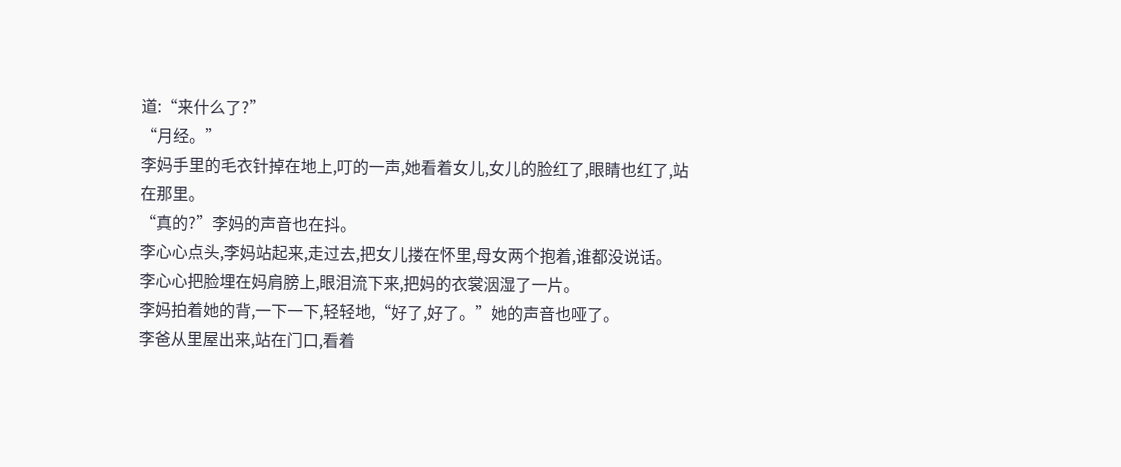道:“来什么了?”
“月经。”
李妈手里的毛衣针掉在地上,叮的一声,她看着女儿,女儿的脸红了,眼睛也红了,站在那里。
“真的?”李妈的声音也在抖。
李心心点头,李妈站起来,走过去,把女儿搂在怀里,母女两个抱着,谁都没说话。
李心心把脸埋在妈肩膀上,眼泪流下来,把妈的衣裳洇湿了一片。
李妈拍着她的背,一下一下,轻轻地,“好了,好了。”她的声音也哑了。
李爸从里屋出来,站在门口,看着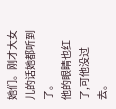她们。刚才大女儿的话她都听到了。
他的眼睛也红了,可他没过去。